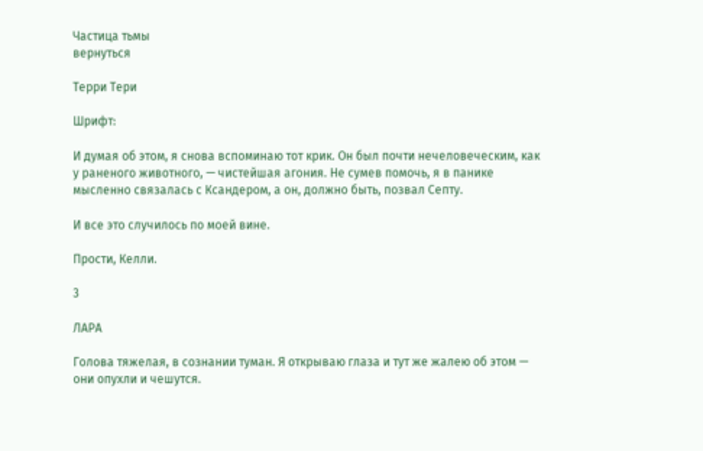Частица тьмы
вернуться

Терри Тери

Шрифт:

И думая об этом, я снова вспоминаю тот крик. Он был почти нечеловеческим, как у раненого животного, — чистейшая агония. Не сумев помочь, я в панике мысленно связалась с Ксандером, а он, должно быть, позвал Септу.

И все это случилось по моей вине.

Прости, Келли.

3

ЛАРА

Голова тяжелая, в сознании туман. Я открываю глаза и тут же жалею об этом — они опухли и чешутся.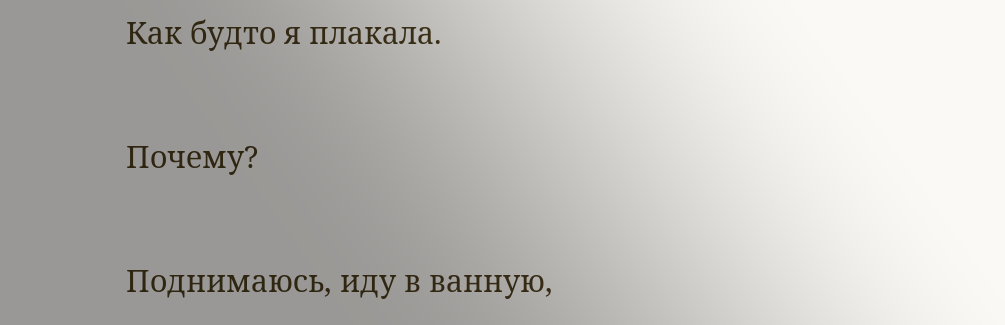Как будто я плакала.

Почему?

Поднимаюсь, иду в ванную,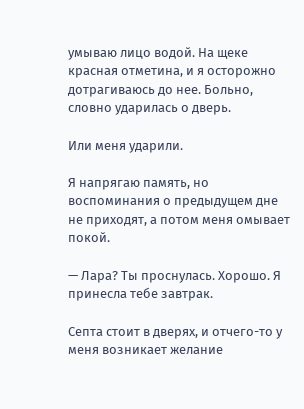умываю лицо водой. На щеке красная отметина, и я осторожно дотрагиваюсь до нее. Больно, словно ударилась о дверь.

Или меня ударили.

Я напрягаю память, но воспоминания о предыдущем дне не приходят, а потом меня омывает покой.

— Лара? Ты проснулась. Хорошо. Я принесла тебе завтрак.

Септа стоит в дверях, и отчего-то у меня возникает желание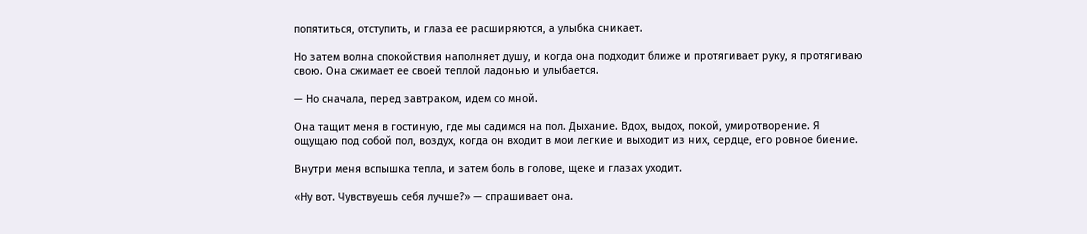попятиться, отступить, и глаза ее расширяются, а улыбка сникает.

Но затем волна спокойствия наполняет душу, и когда она подходит ближе и протягивает руку, я протягиваю свою. Она сжимает ее своей теплой ладонью и улыбается.

— Но сначала, перед завтраком, идем со мной.

Она тащит меня в гостиную, где мы садимся на пол. Дыхание. Вдох, выдох, покой, умиротворение. Я ощущаю под собой пол, воздух, когда он входит в мои легкие и выходит из них, сердце, его ровное биение.

Внутри меня вспышка тепла, и затем боль в голове, щеке и глазах уходит.

«Ну вот. Чувствуешь себя лучше?» — спрашивает она.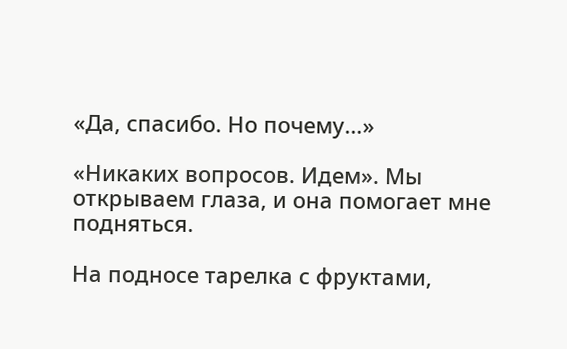«Да, спасибо. Но почему…»

«Никаких вопросов. Идем». Мы открываем глаза, и она помогает мне подняться.

На подносе тарелка с фруктами,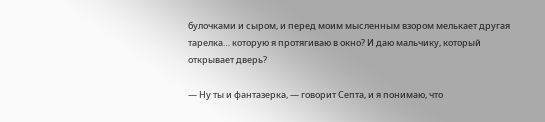булочками и сыром, и перед моим мысленным взором мелькает другая тарелка… которую я протягиваю в окно? И даю мальчику, который открывает дверь?

— Ну ты и фантазерка, — говорит Септа, и я понимаю, что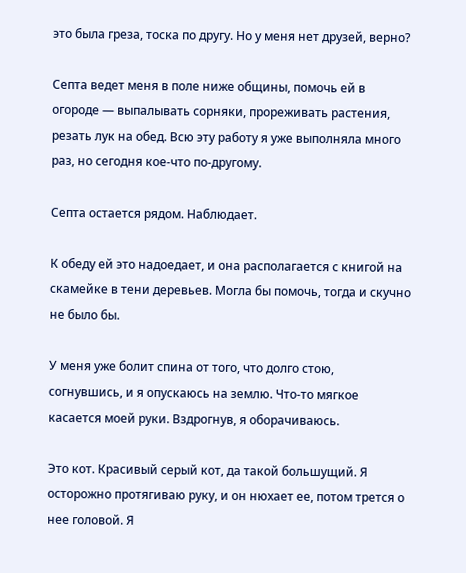это была греза, тоска по другу. Но у меня нет друзей, верно?

Септа ведет меня в поле ниже общины, помочь ей в огороде — выпалывать сорняки, прореживать растения, резать лук на обед. Всю эту работу я уже выполняла много раз, но сегодня кое-что по-другому.

Септа остается рядом. Наблюдает.

К обеду ей это надоедает, и она располагается с книгой на скамейке в тени деревьев. Могла бы помочь, тогда и скучно не было бы.

У меня уже болит спина от того, что долго стою, согнувшись, и я опускаюсь на землю. Что-то мягкое касается моей руки. Вздрогнув, я оборачиваюсь.

Это кот. Красивый серый кот, да такой большущий. Я осторожно протягиваю руку, и он нюхает ее, потом трется о нее головой. Я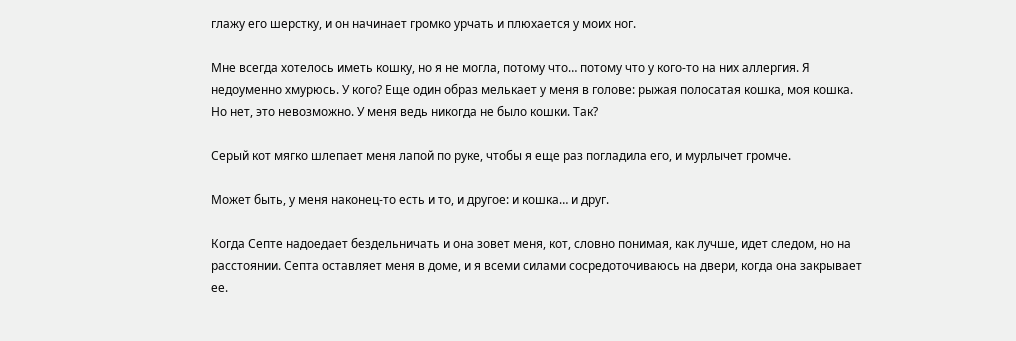глажу его шерстку, и он начинает громко урчать и плюхается у моих ног.

Мне всегда хотелось иметь кошку, но я не могла, потому что… потому что у кого-то на них аллергия. Я недоуменно хмурюсь. У кого? Еще один образ мелькает у меня в голове: рыжая полосатая кошка, моя кошка. Но нет, это невозможно. У меня ведь никогда не было кошки. Так?

Серый кот мягко шлепает меня лапой по руке, чтобы я еще раз погладила его, и мурлычет громче.

Может быть, у меня наконец-то есть и то, и другое: и кошка… и друг.

Когда Септе надоедает бездельничать и она зовет меня, кот, словно понимая, как лучше, идет следом, но на расстоянии. Септа оставляет меня в доме, и я всеми силами сосредоточиваюсь на двери, когда она закрывает ее.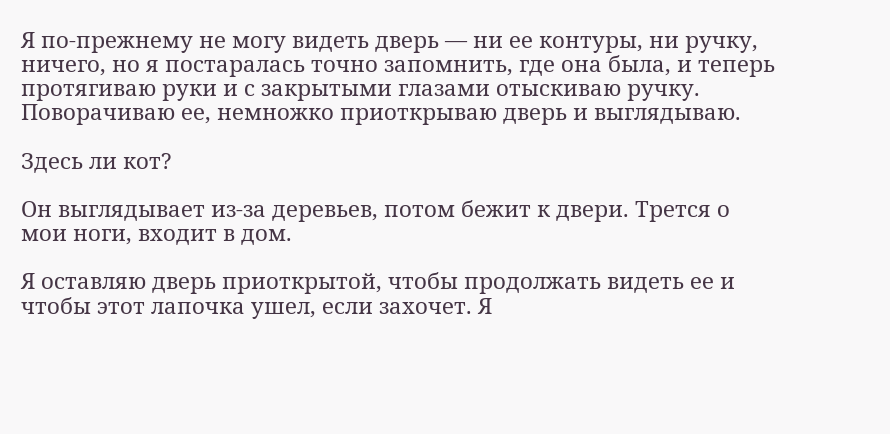Я по-прежнему не могу видеть дверь — ни ее контуры, ни ручку, ничего, но я постаралась точно запомнить, где она была, и теперь протягиваю руки и с закрытыми глазами отыскиваю ручку. Поворачиваю ее, немножко приоткрываю дверь и выглядываю.

Здесь ли кот?

Он выглядывает из-за деревьев, потом бежит к двери. Трется о мои ноги, входит в дом.

Я оставляю дверь приоткрытой, чтобы продолжать видеть ее и чтобы этот лапочка ушел, если захочет. Я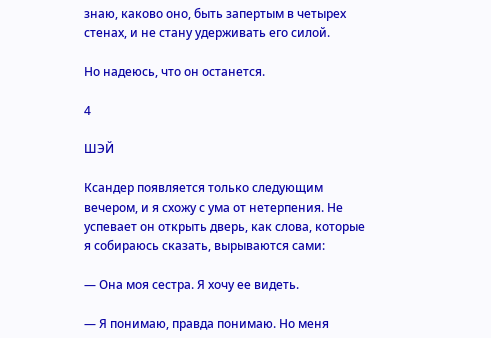знаю, каково оно, быть запертым в четырех стенах, и не стану удерживать его силой.

Но надеюсь, что он останется.

4

ШЭЙ

Ксандер появляется только следующим вечером, и я схожу с ума от нетерпения. Не успевает он открыть дверь, как слова, которые я собираюсь сказать, вырываются сами:

— Она моя сестра. Я хочу ее видеть.

— Я понимаю, правда понимаю. Но меня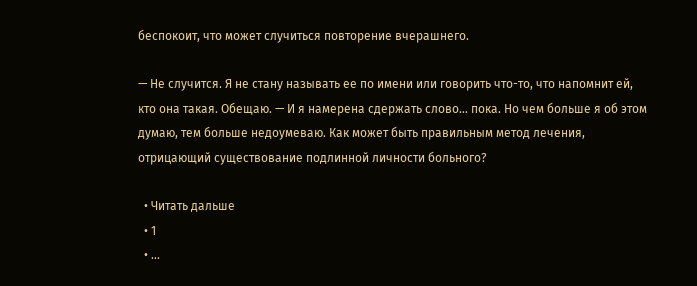беспокоит, что может случиться повторение вчерашнего.

— Не случится. Я не стану называть ее по имени или говорить что-то, что напомнит ей, кто она такая. Обещаю. — И я намерена сдержать слово… пока. Но чем больше я об этом думаю, тем больше недоумеваю. Как может быть правильным метод лечения, отрицающий существование подлинной личности больного?

  • Читать дальше
  • 1
  • ...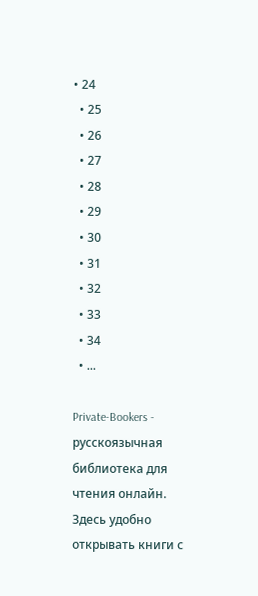• 24
  • 25
  • 26
  • 27
  • 28
  • 29
  • 30
  • 31
  • 32
  • 33
  • 34
  • ...

Private-Bookers - русскоязычная библиотека для чтения онлайн. Здесь удобно открывать книги с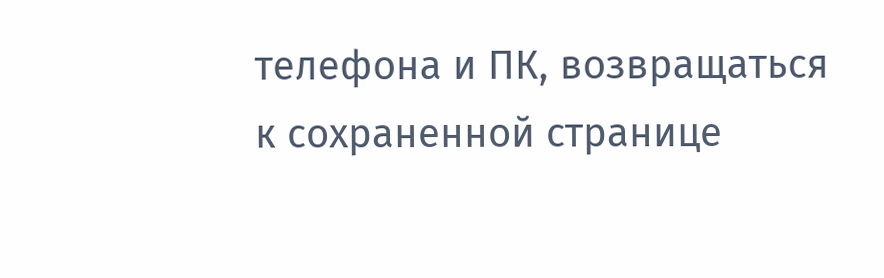телефона и ПК, возвращаться к сохраненной странице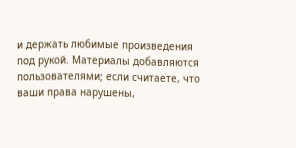и держать любимые произведения под рукой. Материалы добавляются пользователями; если считаете, что ваши права нарушены,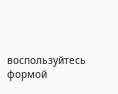воспользуйтесь формой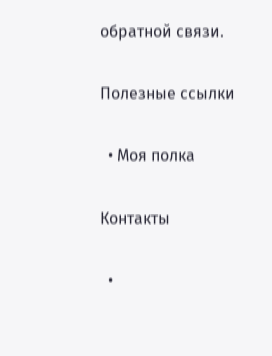обратной связи.

Полезные ссылки

  • Моя полка

Контакты

  •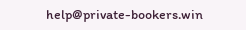help@private-bookers.win